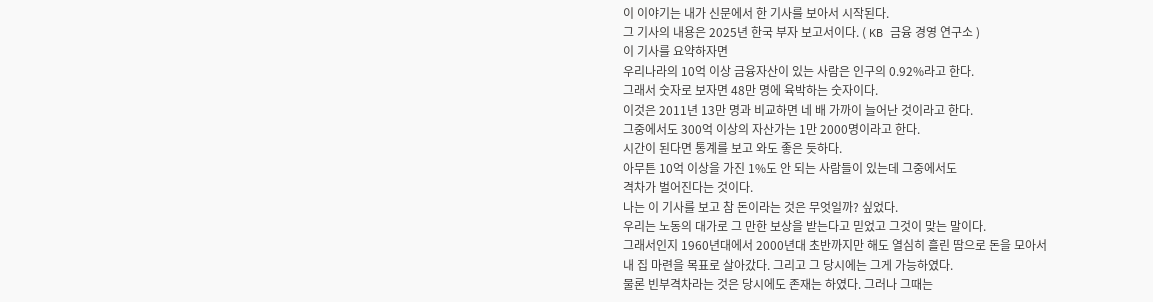이 이야기는 내가 신문에서 한 기사를 보아서 시작된다.
그 기사의 내용은 2025년 한국 부자 보고서이다. ( KB 금융 경영 연구소 )
이 기사를 요약하자면
우리나라의 10억 이상 금융자산이 있는 사람은 인구의 0.92%라고 한다.
그래서 숫자로 보자면 48만 명에 육박하는 숫자이다.
이것은 2011년 13만 명과 비교하면 네 배 가까이 늘어난 것이라고 한다.
그중에서도 300억 이상의 자산가는 1만 2000명이라고 한다.
시간이 된다면 통계를 보고 와도 좋은 듯하다.
아무튼 10억 이상을 가진 1%도 안 되는 사람들이 있는데 그중에서도
격차가 벌어진다는 것이다.
나는 이 기사를 보고 참 돈이라는 것은 무엇일까? 싶었다.
우리는 노동의 대가로 그 만한 보상을 받는다고 믿었고 그것이 맞는 말이다.
그래서인지 1960년대에서 2000년대 초반까지만 해도 열심히 흘린 땀으로 돈을 모아서
내 집 마련을 목표로 살아갔다. 그리고 그 당시에는 그게 가능하였다.
물론 빈부격차라는 것은 당시에도 존재는 하였다. 그러나 그때는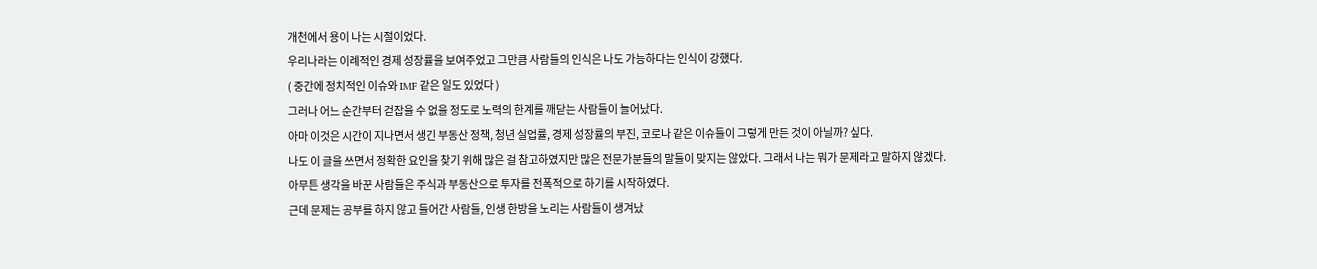개천에서 용이 나는 시절이었다.
우리나라는 이례적인 경제 성장률을 보여주었고 그만큼 사람들의 인식은 나도 가능하다는 인식이 강했다.
( 중간에 정치적인 이슈와 IMF 같은 일도 있었다 )
그러나 어느 순간부터 걷잡을 수 없을 정도로 노력의 한계를 깨닫는 사람들이 늘어났다.
아마 이것은 시간이 지나면서 생긴 부동산 정책, 청년 실업률, 경제 성장률의 부진, 코로나 같은 이슈들이 그렇게 만든 것이 아닐까? 싶다.
나도 이 글을 쓰면서 정확한 요인을 찾기 위해 많은 걸 참고하였지만 많은 전문가분들의 말들이 맞지는 않았다. 그래서 나는 뭐가 문제라고 말하지 않겠다.
아무튼 생각을 바꾼 사람들은 주식과 부동산으로 투자를 전폭적으로 하기를 시작하였다.
근데 문제는 공부를 하지 않고 들어간 사람들, 인생 한방을 노리는 사람들이 생겨났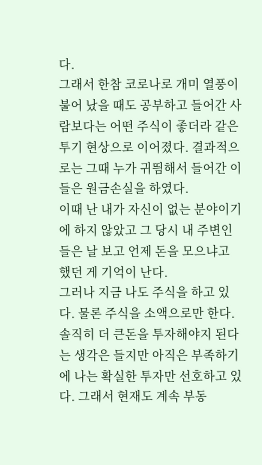다.
그래서 한참 코로나로 개미 열풍이 불어 났을 때도 공부하고 들어간 사람보다는 어떤 주식이 좋더라 같은 투기 현상으로 이어졌다. 결과적으로는 그때 누가 귀띔해서 들어간 이들은 원금손실을 하였다.
이때 난 내가 자신이 없는 분야이기에 하지 않았고 그 당시 내 주변인들은 날 보고 언제 돈을 모으냐고 했던 게 기억이 난다.
그러나 지금 나도 주식을 하고 있다. 물론 주식을 소액으로만 한다. 솔직히 더 큰돈을 투자해야지 된다는 생각은 들지만 아직은 부족하기에 나는 확실한 투자만 선호하고 있다. 그래서 현재도 계속 부동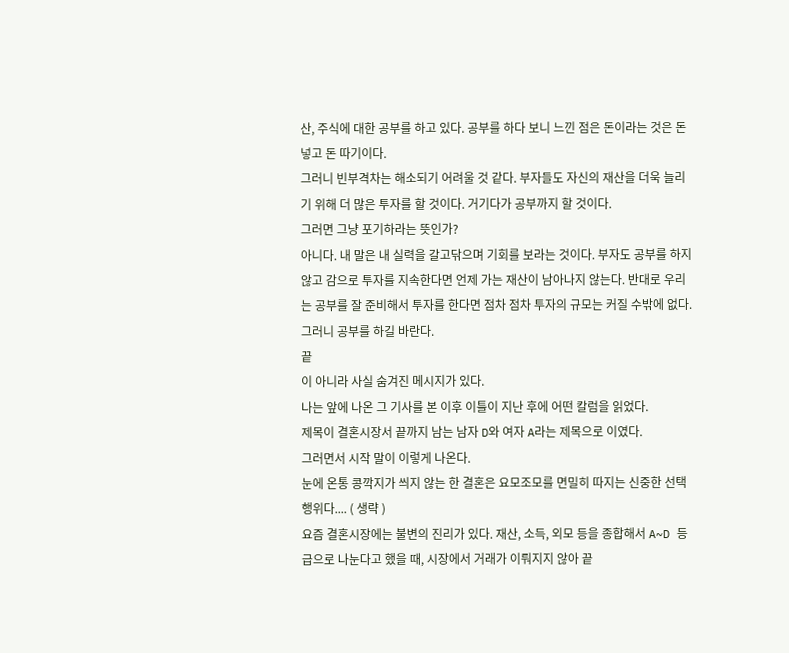산, 주식에 대한 공부를 하고 있다. 공부를 하다 보니 느낀 점은 돈이라는 것은 돈 넣고 돈 따기이다.
그러니 빈부격차는 해소되기 어려울 것 같다. 부자들도 자신의 재산을 더욱 늘리기 위해 더 많은 투자를 할 것이다. 거기다가 공부까지 할 것이다.
그러면 그냥 포기하라는 뜻인가?
아니다. 내 말은 내 실력을 갈고닦으며 기회를 보라는 것이다. 부자도 공부를 하지 않고 감으로 투자를 지속한다면 언제 가는 재산이 남아나지 않는다. 반대로 우리는 공부를 잘 준비해서 투자를 한다면 점차 점차 투자의 규모는 커질 수밖에 없다. 그러니 공부를 하길 바란다.
끝
이 아니라 사실 숨겨진 메시지가 있다.
나는 앞에 나온 그 기사를 본 이후 이틀이 지난 후에 어떤 칼럼을 읽었다.
제목이 결혼시장서 끝까지 남는 남자 D와 여자 A라는 제목으로 이였다.
그러면서 시작 말이 이렇게 나온다.
눈에 온통 콩깍지가 씌지 않는 한 결혼은 요모조모를 면밀히 따지는 신중한 선택 행위다.... ( 생략 )
요즘 결혼시장에는 불변의 진리가 있다. 재산, 소득, 외모 등을 종합해서 A~D 등급으로 나눈다고 했을 때, 시장에서 거래가 이뤄지지 않아 끝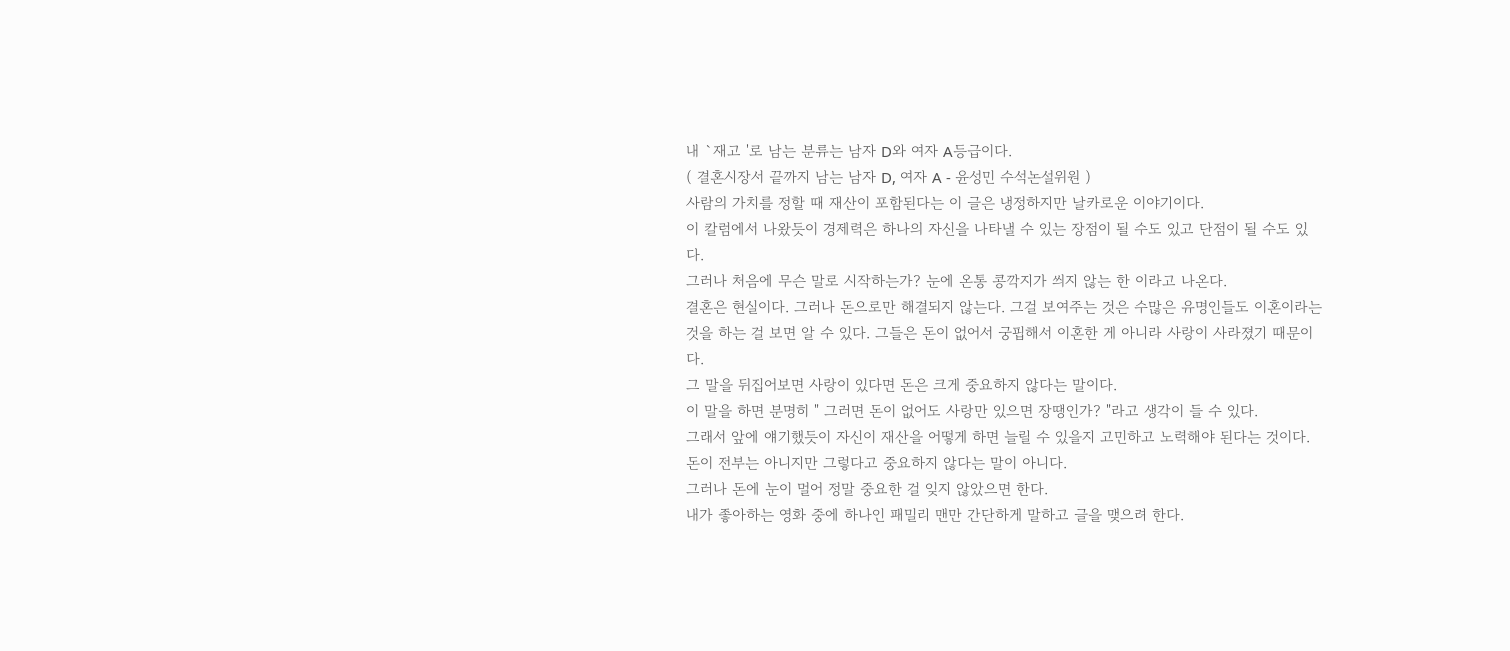내 `재고 '로 남는 분류는 남자 D와 여자 A등급이다.
( 결혼시장서 끝까지 남는 남자 D, 여자 A - 윤성민 수석논설위원 )
사람의 가치를 정할 때 재산이 포함된다는 이 글은 냉정하지만 날카로운 이야기이다.
이 칼럼에서 나왔듯이 경제력은 하나의 자신을 나타낼 수 있는 장점이 될 수도 있고 단점이 될 수도 있다.
그러나 처음에 무슨 말로 시작하는가? 눈에 온통 콩깍지가 씌지 않는 한 이라고 나온다.
결혼은 현실이다. 그러나 돈으로만 해결되지 않는다. 그걸 보여주는 것은 수많은 유명인들도 이혼이라는 것을 하는 걸 보면 알 수 있다. 그들은 돈이 없어서 궁핍해서 이혼한 게 아니라 사랑이 사라졌기 때문이다.
그 말을 뒤집어보면 사랑이 있다면 돈은 크게 중요하지 않다는 말이다.
이 말을 하면 분명히 " 그러면 돈이 없어도 사랑만 있으면 장땡인가? "라고 생각이 들 수 있다.
그래서 앞에 얘기했듯이 자신이 재산을 어떻게 하면 늘릴 수 있을지 고민하고 노력해야 된다는 것이다. 돈이 전부는 아니지만 그렇다고 중요하지 않다는 말이 아니다.
그러나 돈에 눈이 멀어 정말 중요한 걸 잊지 않았으면 한다.
내가 좋아하는 영화 중에 하나인 패밀리 맨만 간단하게 말하고 글을 맺으려 한다.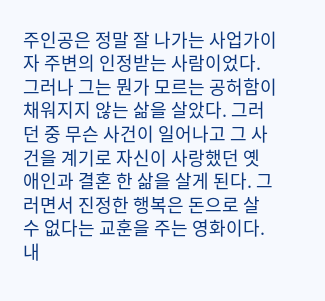주인공은 정말 잘 나가는 사업가이자 주변의 인정받는 사람이었다. 그러나 그는 뭔가 모르는 공허함이 채워지지 않는 삶을 살았다. 그러던 중 무슨 사건이 일어나고 그 사건을 계기로 자신이 사랑했던 옛 애인과 결혼 한 삶을 살게 된다. 그러면서 진정한 행복은 돈으로 살 수 없다는 교훈을 주는 영화이다. 내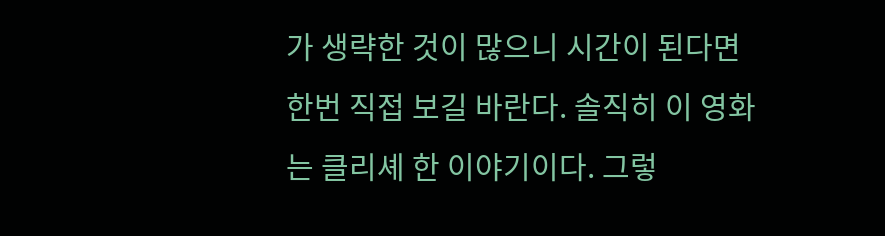가 생략한 것이 많으니 시간이 된다면 한번 직접 보길 바란다. 솔직히 이 영화는 클리셰 한 이야기이다. 그렇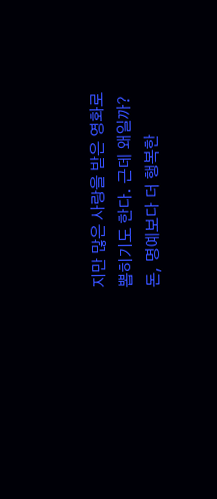지만 많은 사랑을 받은 영화로 뽑히기도 한다. 근데 왜일까?
돈, 명예보다 더 행복한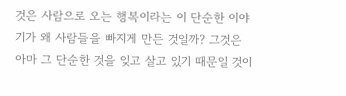것은 사람으로 오는 행복이라는 이 단순한 이야기가 왜 사람들을 빠지게 만든 것일까? 그것은 아마 그 단순한 것을 잊고 살고 있기 때문일 것이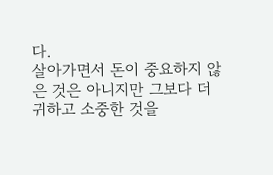다.
살아가면서 돈이 중요하지 않은 것은 아니지만 그보다 더 귀하고 소중한 것을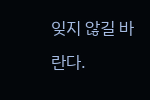잊지 않길 바란다.